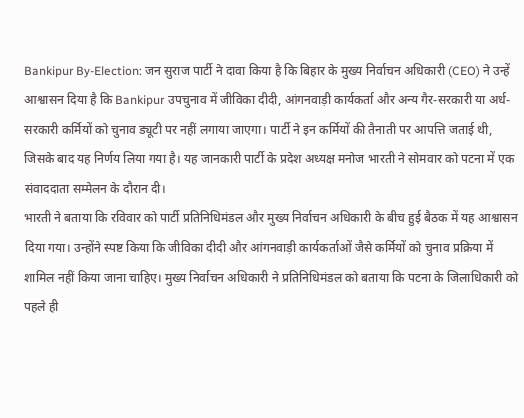Bankipur By-Election: जन सुराज पार्टी ने दावा किया है कि बिहार के मुख्य निर्वाचन अधिकारी (CEO) ने उन्हें आश्वासन दिया है कि Bankipur उपचुनाव में जीविका दीदी, आंगनवाड़ी कार्यकर्ता और अन्य गैर-सरकारी या अर्ध-सरकारी कर्मियों को चुनाव ड्यूटी पर नहीं लगाया जाएगा। पार्टी ने इन कर्मियों की तैनाती पर आपत्ति जताई थी, जिसके बाद यह निर्णय लिया गया है। यह जानकारी पार्टी के प्रदेश अध्यक्ष मनोज भारती ने सोमवार को पटना में एक संवाददाता सम्मेलन के दौरान दी।
भारती ने बताया कि रविवार को पार्टी प्रतिनिधिमंडल और मुख्य निर्वाचन अधिकारी के बीच हुई बैठक में यह आश्वासन दिया गया। उन्होंने स्पष्ट किया कि जीविका दीदी और आंगनवाड़ी कार्यकर्ताओं जैसे कर्मियों को चुनाव प्रक्रिया में शामिल नहीं किया जाना चाहिए। मुख्य निर्वाचन अधिकारी ने प्रतिनिधिमंडल को बताया कि पटना के जिलाधिकारी को पहले ही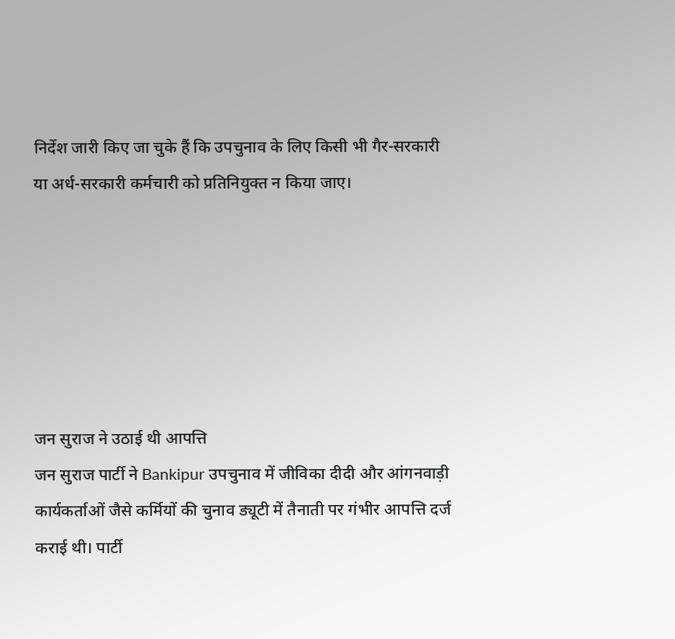निर्देश जारी किए जा चुके हैं कि उपचुनाव के लिए किसी भी गैर-सरकारी या अर्ध-सरकारी कर्मचारी को प्रतिनियुक्त न किया जाए।






जन सुराज ने उठाई थी आपत्ति
जन सुराज पार्टी ने Bankipur उपचुनाव में जीविका दीदी और आंगनवाड़ी कार्यकर्ताओं जैसे कर्मियों की चुनाव ड्यूटी में तैनाती पर गंभीर आपत्ति दर्ज कराई थी। पार्टी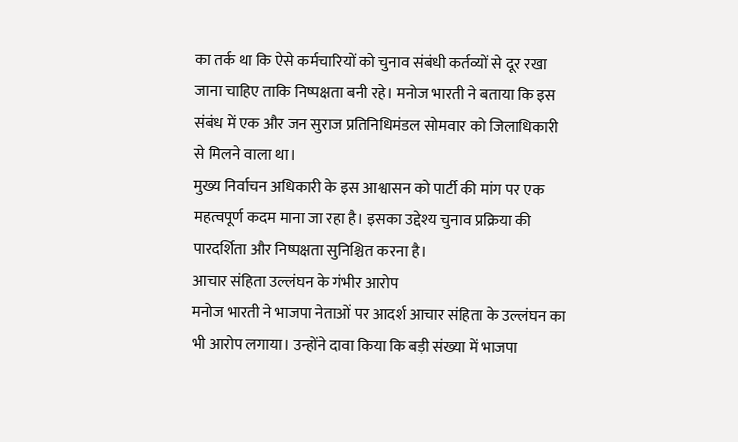का तर्क था कि ऐसे कर्मचारियों को चुनाव संबंधी कर्तव्यों से दूर रखा जाना चाहिए ताकि निष्पक्षता बनी रहे। मनोज भारती ने बताया कि इस संबंध में एक और जन सुराज प्रतिनिधिमंडल सोमवार को जिलाधिकारी से मिलने वाला था।
मुख्य निर्वाचन अधिकारी के इस आश्वासन को पार्टी की मांग पर एक महत्वपूर्ण कदम माना जा रहा है। इसका उद्देश्य चुनाव प्रक्रिया की पारदर्शिता और निष्पक्षता सुनिश्चित करना है।
आचार संहिता उल्लंघन के गंभीर आरोप
मनोज भारती ने भाजपा नेताओं पर आदर्श आचार संहिता के उल्लंघन का भी आरोप लगाया। उन्होंने दावा किया कि बड़ी संख्या में भाजपा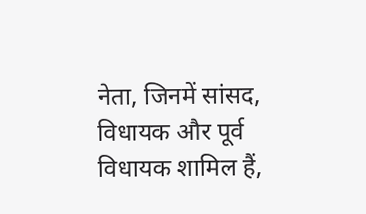नेता, जिनमें सांसद, विधायक और पूर्व विधायक शामिल हैं,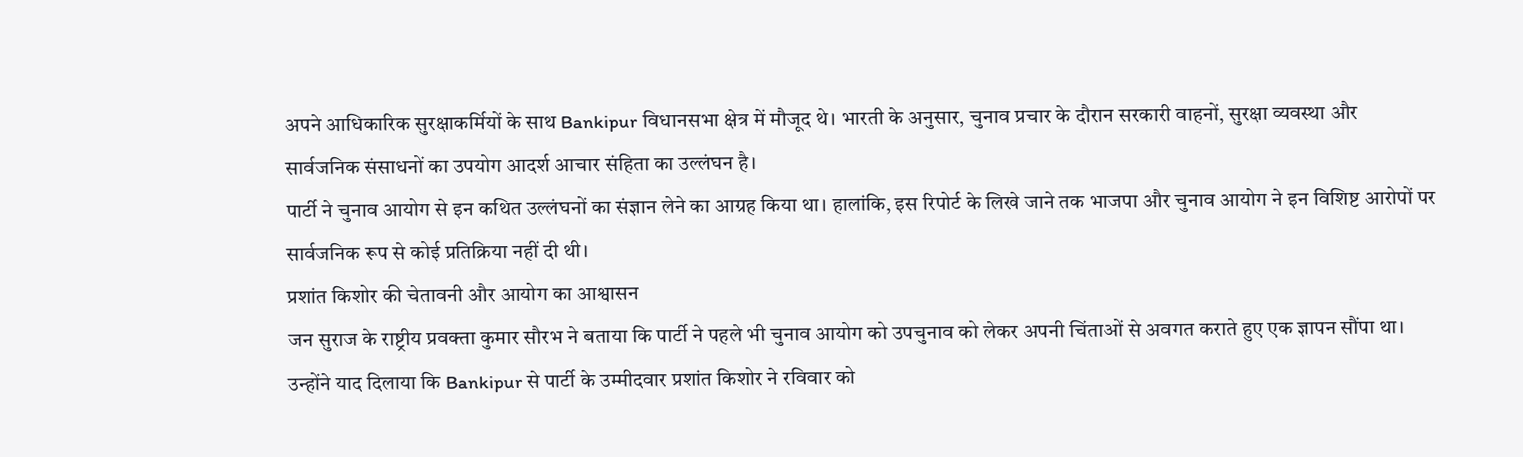अपने आधिकारिक सुरक्षाकर्मियों के साथ Bankipur विधानसभा क्षेत्र में मौजूद थे। भारती के अनुसार, चुनाव प्रचार के दौरान सरकारी वाहनों, सुरक्षा व्यवस्था और सार्वजनिक संसाधनों का उपयोग आदर्श आचार संहिता का उल्लंघन है।
पार्टी ने चुनाव आयोग से इन कथित उल्लंघनों का संज्ञान लेने का आग्रह किया था। हालांकि, इस रिपोर्ट के लिखे जाने तक भाजपा और चुनाव आयोग ने इन विशिष्ट आरोपों पर सार्वजनिक रूप से कोई प्रतिक्रिया नहीं दी थी।
प्रशांत किशोर की चेतावनी और आयोग का आश्वासन
जन सुराज के राष्ट्रीय प्रवक्ता कुमार सौरभ ने बताया कि पार्टी ने पहले भी चुनाव आयोग को उपचुनाव को लेकर अपनी चिंताओं से अवगत कराते हुए एक ज्ञापन सौंपा था। उन्होंने याद दिलाया कि Bankipur से पार्टी के उम्मीदवार प्रशांत किशोर ने रविवार को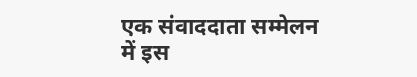एक संवाददाता सम्मेलन में इस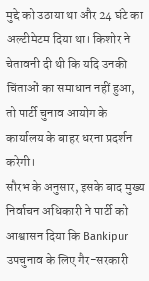मुद्दे को उठाया था और 24 घंटे का अल्टीमेटम दिया था। किशोर ने चेतावनी दी थी कि यदि उनकी चिंताओं का समाधान नहीं हुआ, तो पार्टी चुनाव आयोग के कार्यालय के बाहर धरना प्रदर्शन करेगी।
सौरभ के अनुसार, इसके बाद मुख्य निर्वाचन अधिकारी ने पार्टी को आश्वासन दिया कि Bankipur उपचुनाव के लिए गैर-सरकारी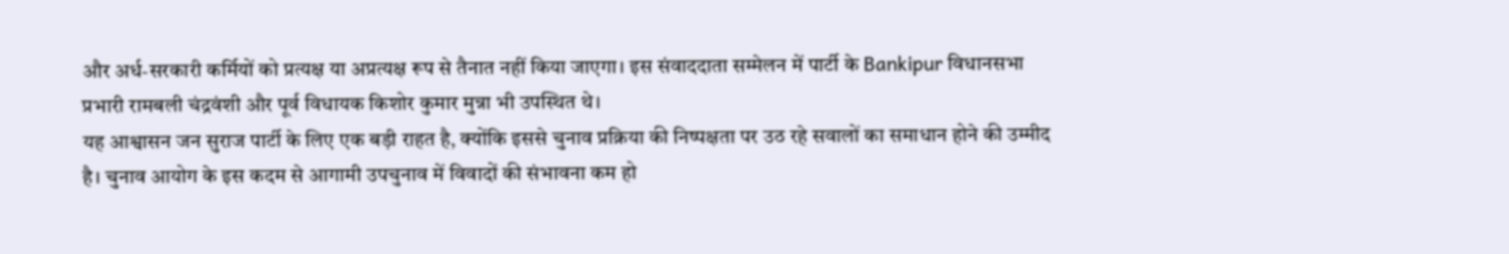और अर्ध-सरकारी कर्मियों को प्रत्यक्ष या अप्रत्यक्ष रूप से तैनात नहीं किया जाएगा। इस संवाददाता सम्मेलन में पार्टी के Bankipur विधानसभा प्रभारी रामबली चंद्रवंशी और पूर्व विधायक किशोर कुमार मुन्ना भी उपस्थित थे।
यह आश्वासन जन सुराज पार्टी के लिए एक बड़ी राहत है, क्योंकि इससे चुनाव प्रक्रिया की निष्पक्षता पर उठ रहे सवालों का समाधान होने की उम्मीद है। चुनाव आयोग के इस कदम से आगामी उपचुनाव में विवादों की संभावना कम हो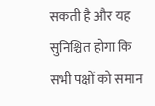सकती है और यह सुनिश्चित होगा कि सभी पक्षों को समान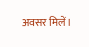अवसर मिलें।